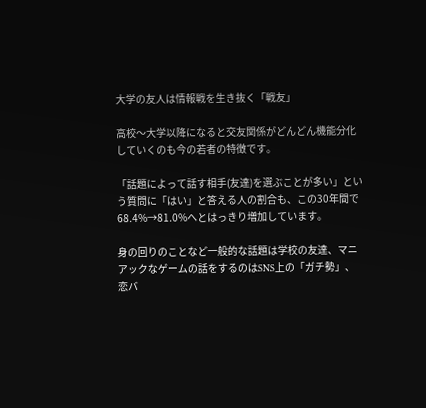大学の友人は情報戦を生き抜く「戦友」

高校〜大学以降になると交友関係がどんどん機能分化していくのも今の若者の特徴です。

「話題によって話す相手(友達)を選ぶことが多い」という質問に「はい」と答える人の割合も、この30年間で68.4%→81.0%へとはっきり増加しています。

身の回りのことなど一般的な話題は学校の友達、マニアックなゲームの話をするのはSNS上の「ガチ勢」、恋バ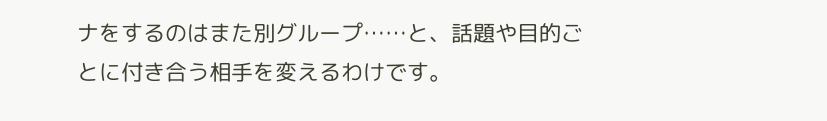ナをするのはまた別グループ……と、話題や目的ごとに付き合う相手を変えるわけです。